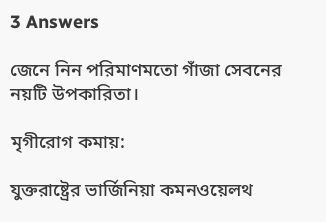3 Answers

জেনে নিন পরিমাণমতো গাঁজা সেবনের নয়টি উপকারিতা।

মৃগীরোগ কমায়:

যুক্তরাষ্ট্রের ভার্জিনিয়া কমনওয়েলথ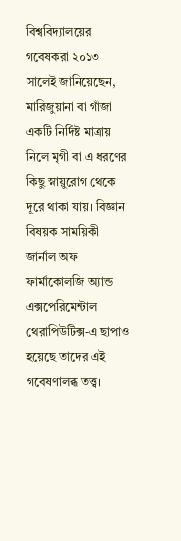বিশ্ববিদ্যালয়ের গবেষকরা ২০১৩ সালেই জানিয়েছেন, মারিজুয়ানা বা গাঁজা একটি নির্দিষ্ট মাত্রায় নিলে মৃগী বা এ ধরণের কিছু স্নায়ুরোগ থেকে দূরে থাকা যায়। বিজ্ঞান বিষয়ক সাময়িকী জার্নাল অফ ফার্মাকোলজি অ্যান্ড এক্সপেরিমেন্টাল থেরাপিউটিক্স-এ ছাপাও হয়েছে তাদের এই গবেষণালব্ধ তত্ত্ব।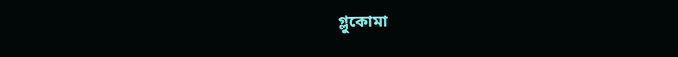গ্লুকোমা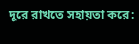দূরে রাখতে সহায়তা করে: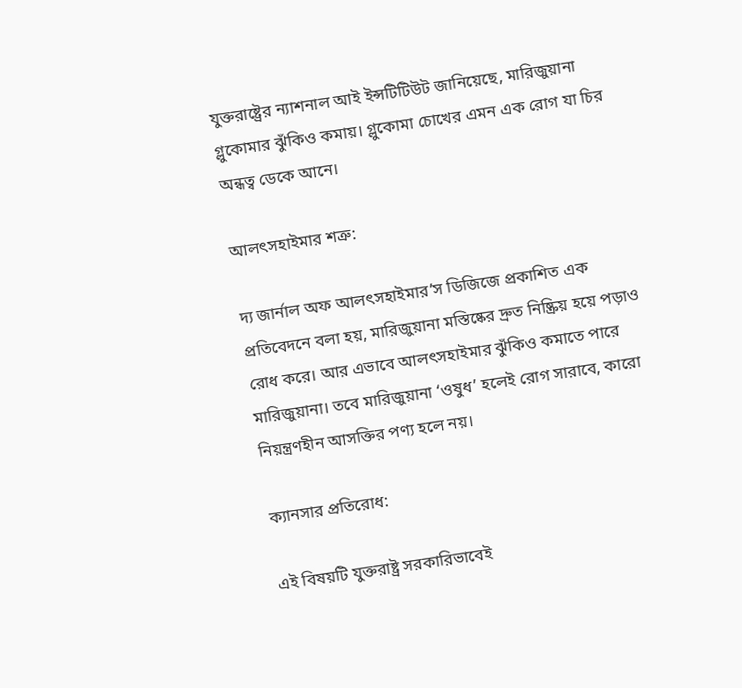যুক্তরাষ্ট্রের ন্যাশনাল আই ইন্সটিটিউট জানিয়েছে, মারিজুয়ানা গ্লুকোমার ঝুঁকিও কমায়। গ্লুকোমা চোখের এমন এক রোগ যা চির অন্ধত্ব ডেকে আনে।

আলৎসহাইমার শত্রু:

দ্য জার্নাল অফ আলৎসহাইমার’স ডিজিজে প্রকাশিত এক প্রতিবেদনে বলা হয়, মারিজুয়ানা মস্তিষ্কের দ্রুত নিষ্ক্রিয় হয়ে পড়াও রোধ করে। আর এভাবে আলৎসহাইমার ঝুঁকিও কমাতে পারে মারিজুয়ানা। তবে মারিজুয়ানা ‘ওষুধ’ হলেই রোগ সারাবে, কারো নিয়ন্ত্রণহীন আসক্তির পণ্য হলে নয়।

ক্যানসার প্রতিরোধ:

এই বিষয়টি যুক্তরাষ্ট্র সরকারিভাবেই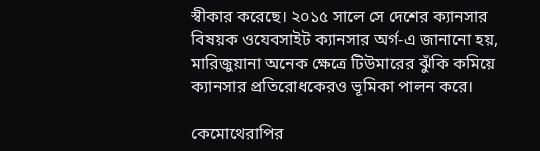স্বীকার করেছে। ২০১৫ সালে সে দেশের ক্যানসার বিষয়ক ওযেবসাইট ক্যানসার অর্গ-এ জানানো হয়, মারিজুয়ানা অনেক ক্ষেত্রে টিউমারের ঝুঁকি কমিয়ে ক্যানসার প্রতিরোধকেরও ভূমিকা পালন করে।

কেমোথেরাপির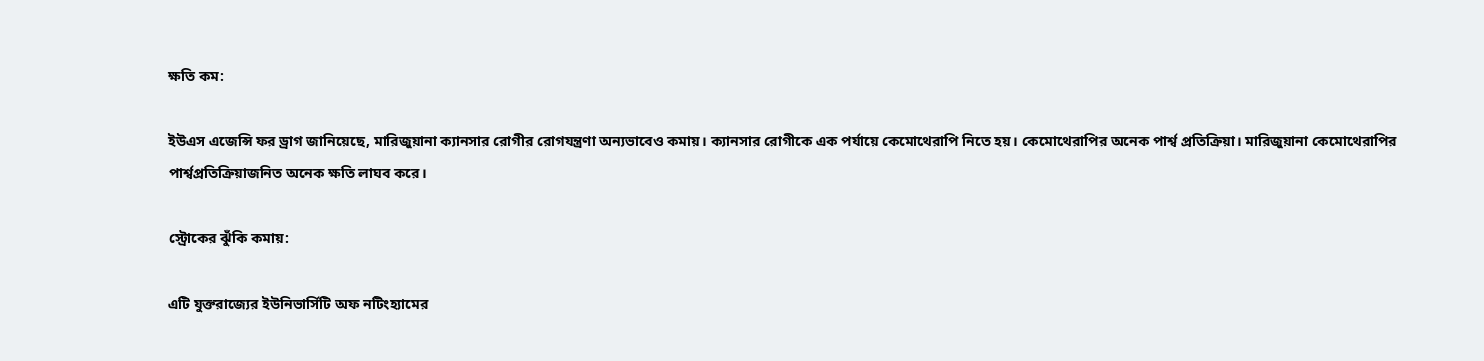ক্ষতি কম:

ইউএস এজেন্সি ফর ড্রাগ জানিয়েছে, মারিজুয়ানা ক্যানসার রোগীর রোগযন্ত্রণা অন্যভাবেও কমায়। ক্যানসার রোগীকে এক পর্যায়ে কেমোথেরাপি নিতে হয়। কেমোথেরাপির অনেক পার্শ্ব প্রতিক্রিয়া। মারিজুয়ানা কেমোথেরাপির পার্শ্বপ্রতিক্রিয়াজনিত অনেক ক্ষতি লাঘব করে।

স্ট্রোকের ঝুঁকি কমায়:

এটি যুক্তরাজ্যের ইউনিভার্সিটি অফ নটিংহ্যামের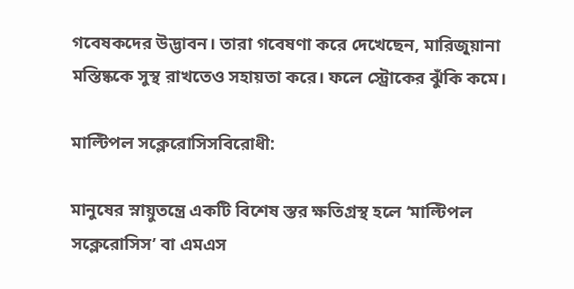গবেষকদের উদ্ভাবন। তারা গবেষণা করে দেখেছেন, মারিজুয়ানা মস্তিষ্ককে সুস্থ রাখতেও সহায়তা করে। ফলে স্ট্রোকের ঝুঁকি কমে।

মাল্টিপল সক্লেরোসিসবিরোধী:

মানুষের স্নায়ুতন্ত্রে একটি বিশেষ স্তর ক্ষতিগ্রস্থ হলে ‘মাল্টিপল সক্লেরোসিস’ বা এমএস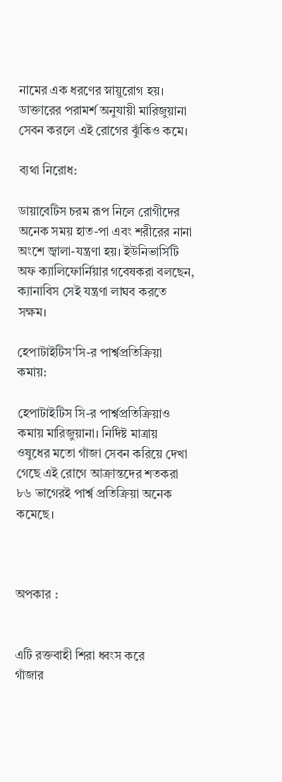নামের এক ধরণের স্নায়ুরোগ হয়। ডাক্তারের পরামর্শ অনুযায়ী মারিজুয়ানা সেবন করলে এই রোগের ঝুঁকিও কমে।

ব্যথা নিরোধ:

ডায়াবেটিস চরম রূপ নিলে রোগীদের অনেক সময় হাত-পা এবং শরীরের নানা অংশে জ্বালা-যন্ত্রণা হয়। ইউনিভার্সিটি অফ ক্যালিফোর্নিয়ার গবেষকরা বলছেন, ক্যানাবিস সেই যন্ত্রণা লাঘব করতে সক্ষম।

হেপাটাইটিস’সি-র পার্শ্বপ্রতিক্রিয়া কমায়:

হেপাটাইটিস সি-র পার্শ্বপ্রতিক্রিয়াও কমায় মারিজুয়ানা। নির্দিষ্ট মাত্রায় ওষুধের মতো গাঁজা সেবন করিয়ে দেখা গেছে এই রোগে আক্রান্তদের শতকরা ৮৬ ভাগেরই পার্শ্ব প্রতিক্রিয়া অনেক কমেছে।



অপকার :


এটি রক্তবাহী শিরা ধ্বংস করে
গাঁজার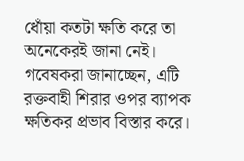ধোঁয়া কতটা ক্ষতি করে তা অনেকেরই জানা নেই। গবেষকরা জানাচ্ছেন, এটি রক্তবাহী শিরার ওপর ব্যাপক ক্ষতিকর প্রভাব বিস্তার করে।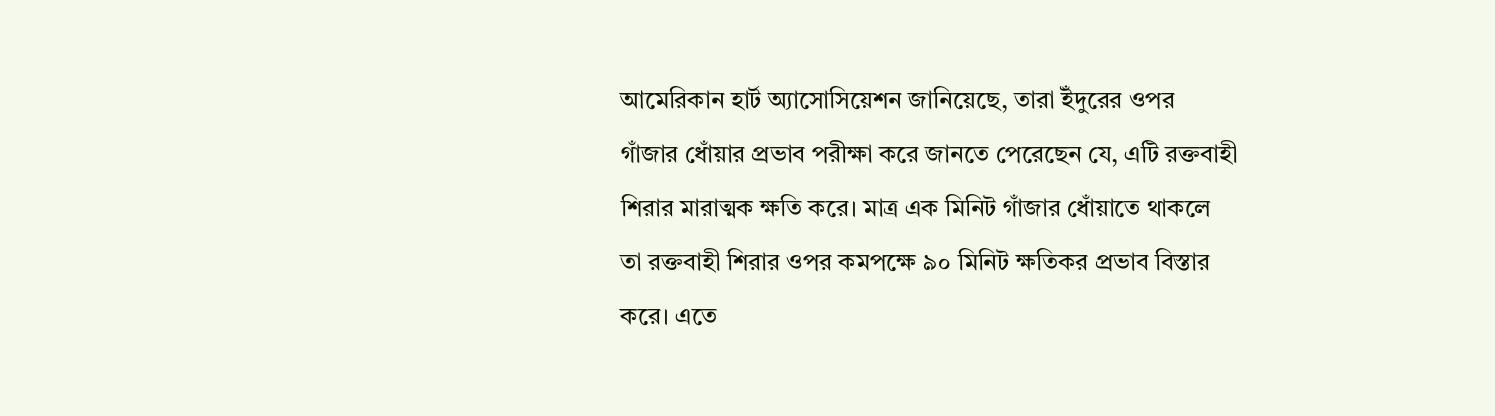আমেরিকান হার্ট অ্যাসোসিয়েশন জানিয়েছে, তারা ইঁদুরের ওপর গাঁজার ধোঁয়ার প্রভাব পরীক্ষা করে জানতে পেরেছেন যে, এটি রক্তবাহী শিরার মারাত্মক ক্ষতি করে। মাত্র এক মিনিট গাঁজার ধোঁয়াতে থাকলে তা রক্তবাহী শিরার ওপর কমপক্ষে ৯০ মিনিট ক্ষতিকর প্রভাব বিস্তার করে। এতে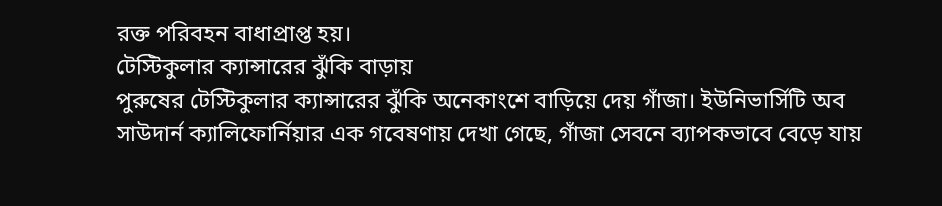রক্ত পরিবহন বাধাপ্রাপ্ত হয়।
টেস্টিকুলার ক্যান্সারের ঝুঁকি বাড়ায়
পুরুষের টেস্টিকুলার ক্যান্সারের ঝুঁকি অনেকাংশে বাড়িয়ে দেয় গাঁজা। ইউনিভার্সিটি অব সাউদার্ন ক্যালিফোর্নিয়ার এক গবেষণায় দেখা গেছে, গাঁজা সেবনে ব্যাপকভাবে বেড়ে যায়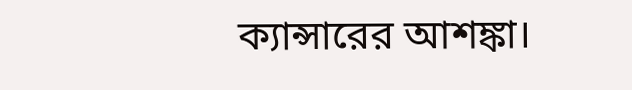ক্যান্সারের আশঙ্কা।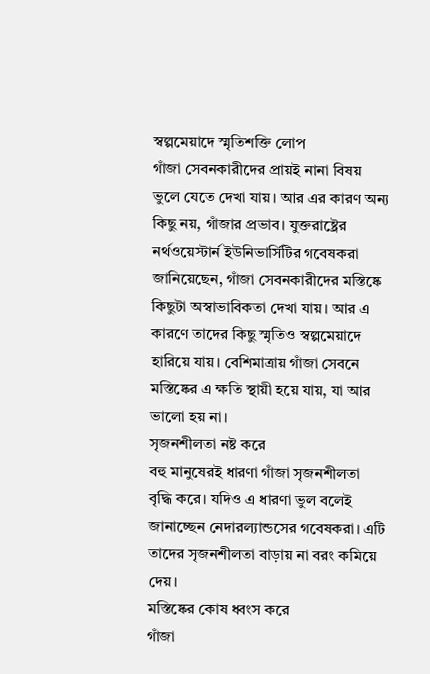স্বল্পমেয়াদে স্মৃতিশক্তি লোপ
গাঁজা সেবনকারীদের প্রায়ই নানা বিষয় ভুলে যেতে দেখা যায়। আর এর কারণ অন্য কিছু নয়, গাঁজার প্রভাব। যুক্তরাষ্ট্রের নর্থওয়েস্টার্ন ইউনিভার্সিটির গবেষকরা জানিয়েছেন, গাঁজা সেবনকারীদের মস্তিষ্কে কিছুটা অস্বাভাবিকতা দেখা যায়। আর এ কারণে তাদের কিছু স্মৃতিও স্বল্পমেয়াদে হারিয়ে যায়। বেশিমাত্রায় গাঁজা সেবনে মস্তিষ্কের এ ক্ষতি স্থায়ী হয়ে যায়, যা আর ভালো হয় না।
সৃজনশীলতা নষ্ট করে
বহু মানুষেরই ধারণা গাঁজা সৃজনশীলতা বৃদ্ধি করে। যদিও এ ধারণা ভুল বলেই জানাচ্ছেন নেদারল্যান্ডসের গবেষকরা। এটি তাদের সৃজনশীলতা বাড়ায় না বরং কমিয়ে দেয়।
মস্তিষ্কের কোষ ধ্বংস করে
গাঁজা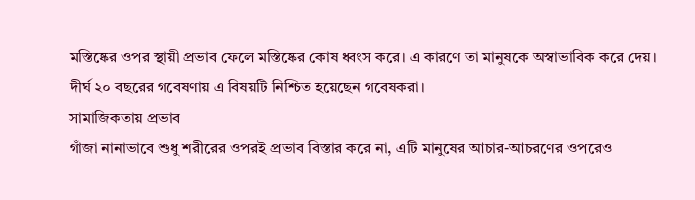মস্তিষ্কের ওপর স্থায়ী প্রভাব ফেলে মস্তিষ্কের কোষ ধ্বংস করে। এ কারণে তা মানুষকে অস্বাভাবিক করে দেয়। দীর্ঘ ২০ বছরের গবেষণায় এ বিষয়টি নিশ্চিত হয়েছেন গবেষকরা।
সামাজিকতায় প্রভাব
গাঁজা নানাভাবে শুধু শরীরের ওপরই প্রভাব বিস্তার করে না, এটি মানুষের আচার-আচরণের ওপরেও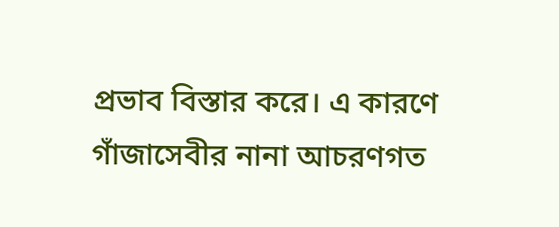প্রভাব বিস্তার করে। এ কারণে গাঁজাসেবীর নানা আচরণগত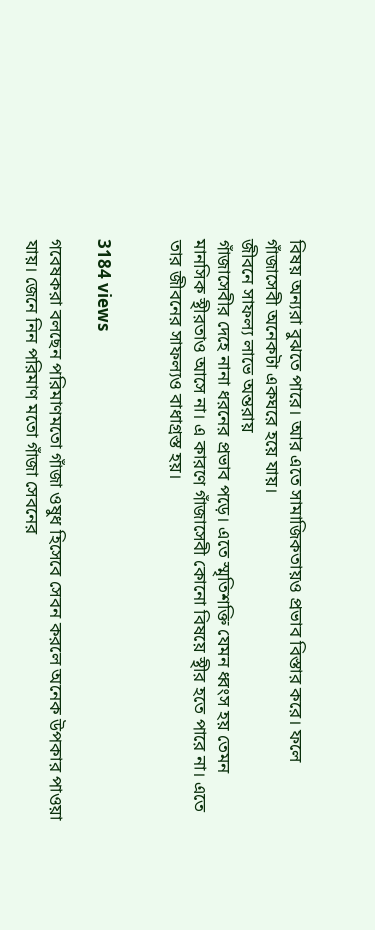বিষয় অন্যরা বুঝতে পারে। আর এতে সামাজিকতায়ও প্রভাব বিস্তার করে। ফলে গাঁজাসেবী অনেকটা একঘরে হয়ে যায়।
জীবনে সাফল্য লাভে অন্তরায়
গাঁজাসেবীর দেহে নানা ধরনের প্রভাব পড়ে। এতে স্মৃতিশক্তি যেমন ধ্বংস হয় তেমন মানসিক স্থীরতাও আসে না। এ কারণে গাঁজাসেবী কোনো বিষয়ে স্থীর হতে পারে না। এতে তার জীবনের সাফল্যও বাধাগ্রস্ত হয়।


3184 views

গবেষকরা বলছেন পরিমাণমতো গাঁজা ওষুধ হিসেবে সেবন করলে অনেক উপকার পাওয়া যায়। জেনে নিন পরিমাণ মতো গাঁজা সেবনের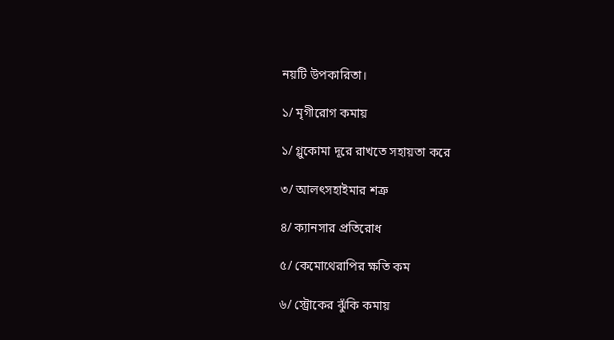নয়টি উপকারিতা।

১/ মৃগীরোগ কমায়

১/ গ্লুকোমা দূরে রাখতে সহায়তা করে

৩/ আলৎসহাইমার শত্রু

৪/ ক্যানসার প্রতিরোধ

৫/ কেমোথেরাপির ক্ষতি কম

৬/ স্ট্রোকের ঝুঁকি কমায়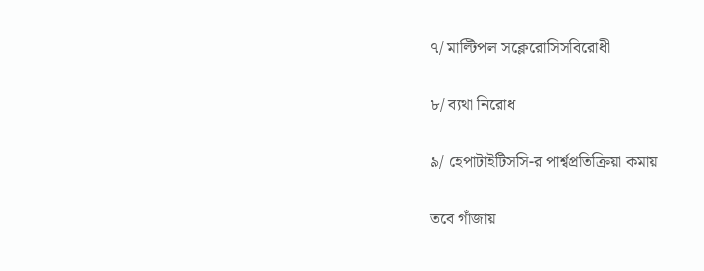৭/ মাল্টিপল সক্লেরোসিসবিরোধী

৮/ ব্যথা নিরোধ

৯/ হেপাটাইটিসসি-র পার্শ্বপ্রতিক্রিয়া কমায়

তবে গাঁজায়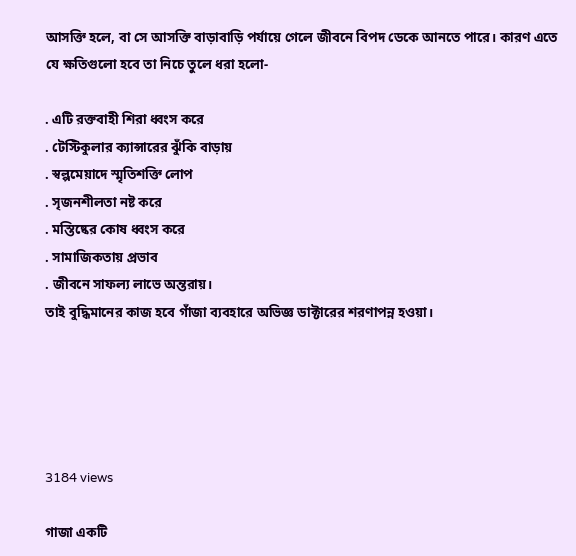আসক্তি হলে, বা সে আসক্তি বাড়াবাড়ি পর্যায়ে গেলে জীবনে বিপদ ডেকে আনতে পারে। কারণ এতে যে ক্ষতিগুলো হবে তা নিচে তুলে ধরা হলো-

. এটি রক্তবাহী শিরা ধ্বংস করে
. টেস্টিকুলার ক্যান্সারের ঝুঁকি বাড়ায়
. স্বল্পমেয়াদে স্মৃতিশক্তি লোপ
. সৃজনশীলতা নষ্ট করে
. মস্তিষ্কের কোষ ধ্বংস করে
. সামাজিকতায় প্রভাব
. জীবনে সাফল্য লাভে অন্তরায়।
তাই বুদ্ধিমানের কাজ হবে গাঁজা ব্যবহারে অভিজ্ঞ ডাক্টারের শরণাপন্ন হওয়া।





3184 views

গাজা একটি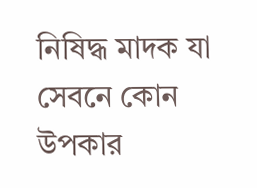নিষিদ্ধ মাদক যা সেবনে কোন উপকার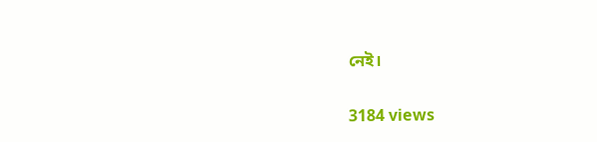নেই।

3184 views